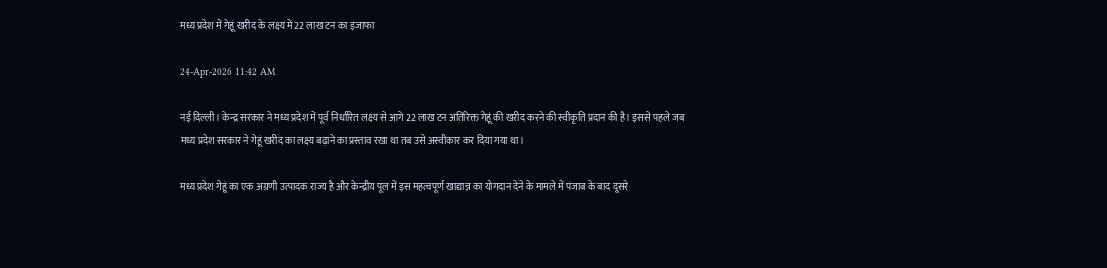मध्य प्रदेश में गेहूं खरीद के लक्ष्य में 22 लाख टन का इजाफा

24-Apr-2026 11:42 AM

नई दिल्ली। केन्द्र सरकार ने मध्य प्रदेश में पूर्व निर्धारित लक्ष्य से आगे 22 लाख टन अतिरिक्त गेहूं की खरीद करने की स्वीकृति प्रदान की है। इससे पहले जब मध्य प्रदेश सरकार ने गेहूं खरीद का लक्ष्य बढ़ाने का प्रस्ताव रखा था तब उसे अस्वीकार कर दिया गया था।

मध्य प्रदेश गेहूं का एक अग्रणी उत्पादक राज्य है और केन्द्रीय पूल में इस महत्वपूर्ण खाद्यान्न का योगदान देने के मामले में पंजाब के बाद दूसरे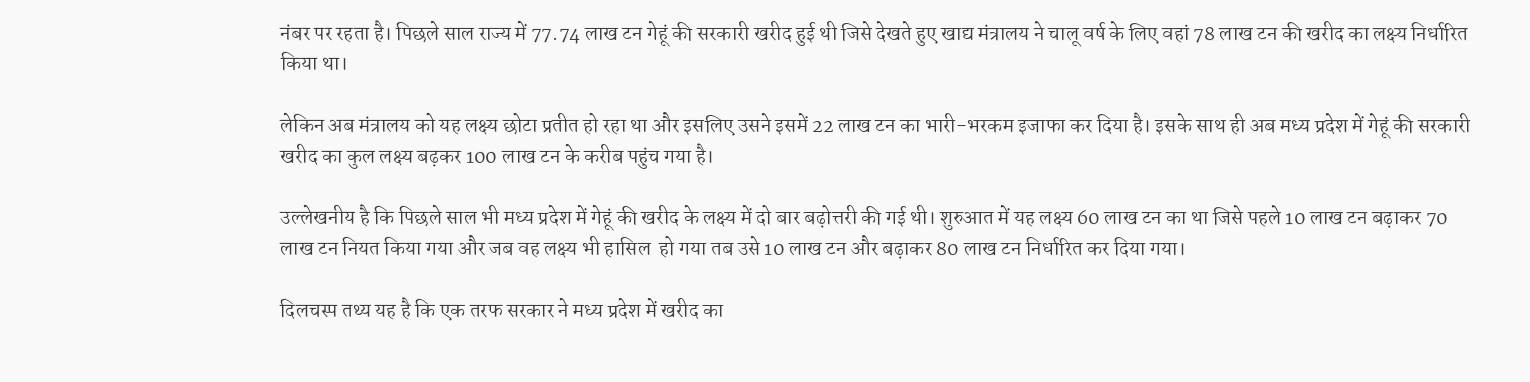नंबर पर रहता है। पिछले साल राज्य में 77.74 लाख टन गेहूं की सरकारी खरीद हुई थी जिसे देखते हुए खाद्य मंत्रालय ने चालू वर्ष के लिए वहां 78 लाख टन की खरीद का लक्ष्य निर्धारित किया था।

लेकिन अब मंत्रालय को यह लक्ष्य छोटा प्रतीत हो रहा था और इसलिए उसने इसमें 22 लाख टन का भारी-भरकम इजाफा कर दिया है। इसके साथ ही अब मध्य प्रदेश में गेहूं की सरकारी खरीद का कुल लक्ष्य बढ़कर 100 लाख टन के करीब पहुंच गया है।

उल्लेखनीय है कि पिछले साल भी मध्य प्रदेश में गेहूं की खरीद के लक्ष्य में दो बार बढ़ोत्तरी की गई थी। शुरुआत में यह लक्ष्य 60 लाख टन का था जिसे पहले 10 लाख टन बढ़ाकर 70 लाख टन नियत किया गया और जब वह लक्ष्य भी हासिल  हो गया तब उसे 10 लाख टन और बढ़ाकर 80 लाख टन निर्धारित कर दिया गया।

दिलचस्प तथ्य यह है कि एक तरफ सरकार ने मध्य प्रदेश में खरीद का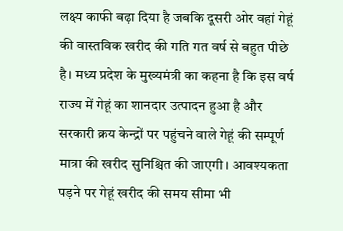लक्ष्य काफी बढ़ा दिया है जबकि दूसरी ओर वहां गेहूं की वास्तविक खरीद की गति गत वर्ष से बहुत पीछे है। मध्य प्रदेश के मुख्यमंत्री का कहना है कि इस वर्ष राज्य में गेहूं का शानदार उत्पादन हुआ है और सरकारी क्रय केन्द्रों पर पहुंचने वाले गेहूं की सम्पूर्ण मात्रा की खरीद सुनिश्चित की जाएगी। आवश्यकता पड़ने पर गेहूं खरीद की समय सीमा भी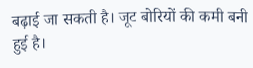बढ़ाई जा सकती है। जूट बोरियों की कमी बनी हुई है।